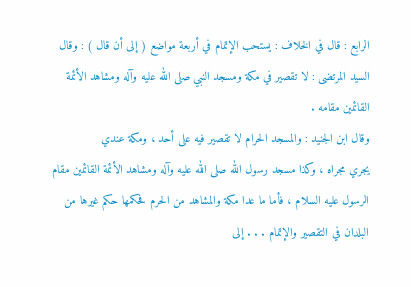الرابع : قال في الخلاف : يستحب الإتمام في أربعة مواضع ( إلى أن قال ) : وقال
السيد المرتضى : لا تقصير في مكة ومسجد النبي صلى الله عليه وآله ومشاهد الأئمة القائمين مقامه .
وقال ابن الجنيد : والمسجد الحرام لا تقصير فيه على أحد ، ومكة عندي
يجري مجراه ، وكذا مسجد رسول الله صلى الله عليه وآله ومشاهد الأئمة القائمين مقام
الرسول عليه السلام ، فأما ما عدا مكة والمشاهد من الحرم فحكمها حكم غيرها من
البلدان في التقصير والإتمام . . . إلى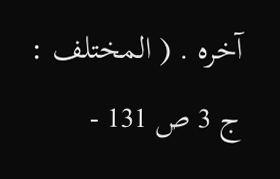آخره . ( المختلف : ج 3 ص 131 -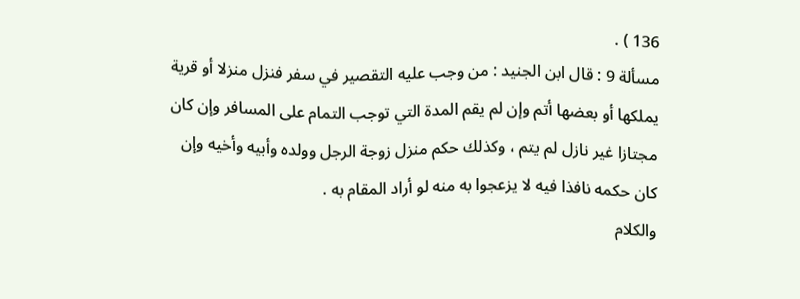136 ) .
مسألة 9 : قال ابن الجنيد : من وجب عليه التقصير في سفر فنزل منزلا أو قرية
يملكها أو بعضها أتم وإن لم يقم المدة التي توجب التمام على المسافر وإن كان
مجتازا غير نازل لم يتم ، وكذلك حكم منزل زوجة الرجل وولده وأبيه وأخيه وإن
كان حكمه نافذا فيه لا يزعجوا به منه لو أراد المقام به .
والكلام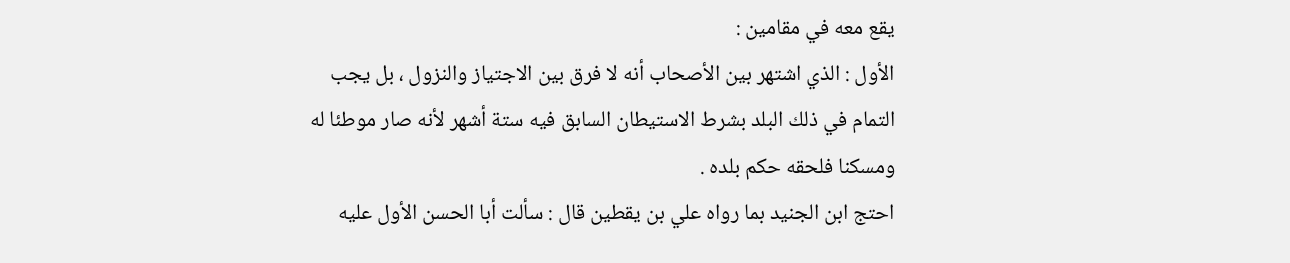يقع معه في مقامين :
الأول : الذي اشتهر بين الأصحاب أنه لا فرق بين الاجتياز والنزول ، بل يجب
التمام في ذلك البلد بشرط الاستيطان السابق فيه ستة أشهر لأنه صار موطئا له
ومسكنا فلحقه حكم بلده .
احتج ابن الجنيد بما رواه علي بن يقطين قال : سألت أبا الحسن الأول عليه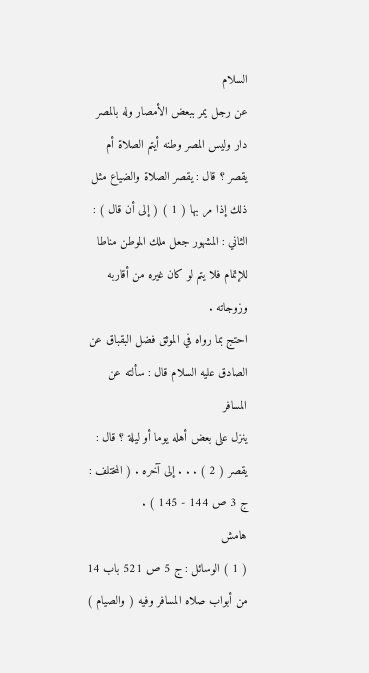السلام
عن رجل يمر ببعض الأمصار وله بالمصر دار وليس المصر وطنه أيتم الصلاة أم
يقصر ؟ قال : يقصر الصلاة والضياع مثل ذلك إذا مر بها ( 1 ) ( إلى أن قال ) :
الثاني : المشهور جعل ملك الموطن مناطا للإتمام فلا يتم لو كان غيره من أقاربه وزوجاته .
احتج بما رواه في الموثق فضل البقباق عن الصادق عليه السلام قال : سألته عن المسافر
ينزل على بعض أهله يوما أو ليلة ؟ قال : يقصر ( 2 ) . . . إلى آخره . ( المختلف : ج 3 ص 144 - 145 ) .
هامش
( 1 ) الوسائل : ج 5 ص 521 باب 14 من أبواب صلاه المسافر وفيه ( والصيام )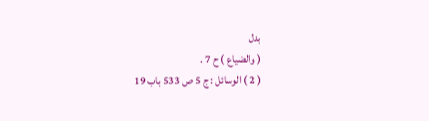بدل
( والضياع ) ح 7 .
( 2 ) الوسائل : ج 5 ص 533 باب 19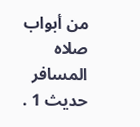من أبواب صلاه المسافر حديث 1 .